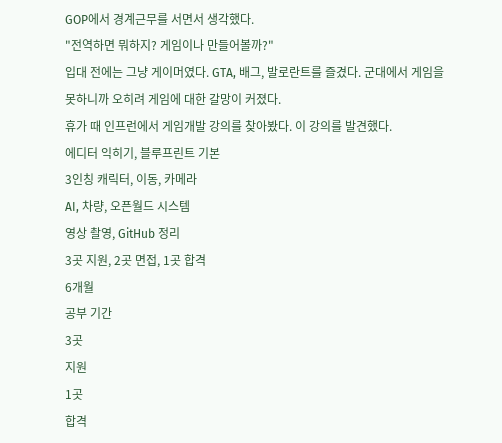GOP에서 경계근무를 서면서 생각했다.
"전역하면 뭐하지? 게임이나 만들어볼까?"
입대 전에는 그냥 게이머였다. GTA, 배그, 발로란트를 즐겼다. 군대에서 게임을 못하니까 오히려 게임에 대한 갈망이 커졌다.
휴가 때 인프런에서 게임개발 강의를 찾아봤다. 이 강의를 발견했다.
에디터 익히기, 블루프린트 기본
3인칭 캐릭터, 이동, 카메라
AI, 차량, 오픈월드 시스템
영상 촬영, GitHub 정리
3곳 지원, 2곳 면접, 1곳 합격
6개월
공부 기간
3곳
지원
1곳
합격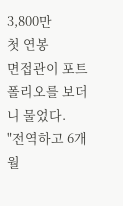3,800만
첫 연봉
면접관이 포트폴리오를 보더니 물었다.
"전역하고 6개월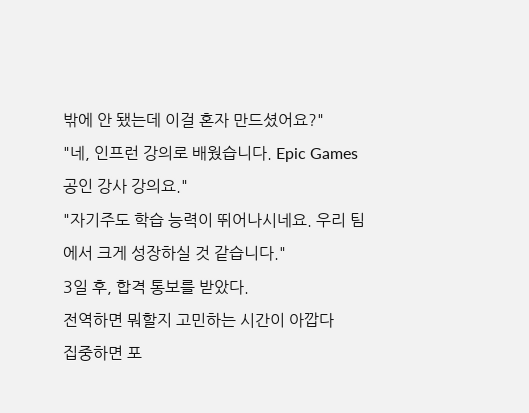밖에 안 됐는데 이걸 혼자 만드셨어요?"
"네, 인프런 강의로 배웠습니다. Epic Games 공인 강사 강의요."
"자기주도 학습 능력이 뛰어나시네요. 우리 팀에서 크게 성장하실 것 같습니다."
3일 후, 합격 통보를 받았다.
전역하면 뭐할지 고민하는 시간이 아깝다
집중하면 포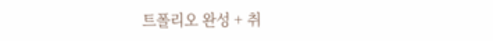트폴리오 완성 + 취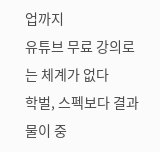업까지
유튜브 무료 강의로는 체계가 없다
학벌, 스펙보다 결과물이 중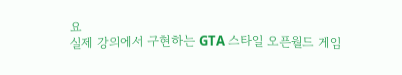요
실제 강의에서 구현하는 GTA 스타일 오픈월드 게임